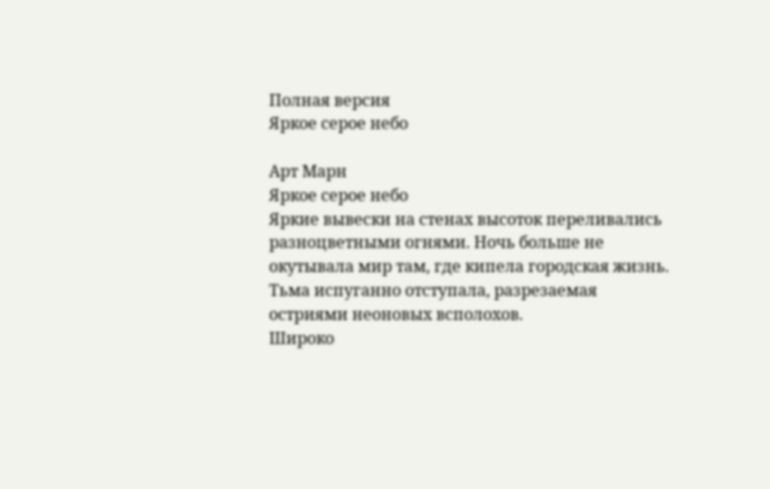Полная версия
Яркое серое небо

Арт Марн
Яркое серое небо
Яркие вывески на стенах высоток переливались разноцветными огнями. Ночь больше не окутывала мир там, где кипела городская жизнь. Тьма испуганно отступала, разрезаемая остриями неоновых всполохов.
Широко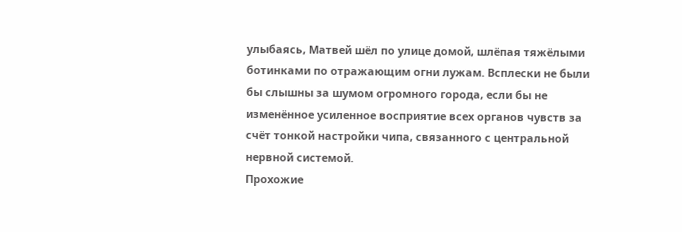улыбаясь, Матвей шёл по улице домой, шлёпая тяжёлыми ботинками по отражающим огни лужам. Всплески не были бы слышны за шумом огромного города, если бы не изменённое усиленное восприятие всех органов чувств за счёт тонкой настройки чипа, связанного с центральной нервной системой.
Прохожие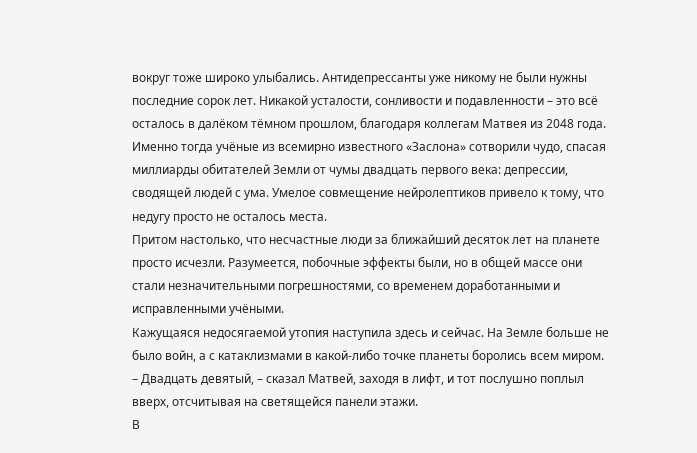вокруг тоже широко улыбались. Антидепрессанты уже никому не были нужны последние сорок лет. Никакой усталости, сонливости и подавленности – это всё осталось в далёком тёмном прошлом, благодаря коллегам Матвея из 2048 года.
Именно тогда учёные из всемирно известного «Заслона» сотворили чудо, спасая миллиарды обитателей Земли от чумы двадцать первого века: депрессии, сводящей людей с ума. Умелое совмещение нейролептиков привело к тому, что недугу просто не осталось места.
Притом настолько, что несчастные люди за ближайший десяток лет на планете просто исчезли. Разумеется, побочные эффекты были, но в общей массе они стали незначительными погрешностями, со временем доработанными и исправленными учёными.
Кажущаяся недосягаемой утопия наступила здесь и сейчас. На Земле больше не было войн, а с катаклизмами в какой-либо точке планеты боролись всем миром.
– Двадцать девятый, – сказал Матвей, заходя в лифт, и тот послушно поплыл вверх, отсчитывая на светящейся панели этажи.
В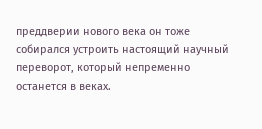преддверии нового века он тоже собирался устроить настоящий научный переворот, который непременно останется в веках.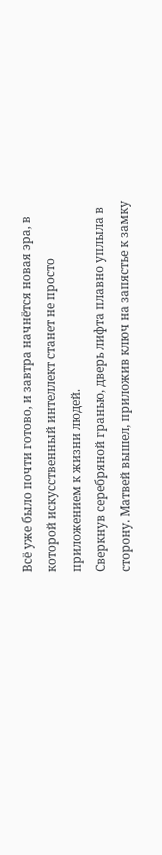Всё уже было почти готово, и завтра начнётся новая эра, в которой искусственный интеллект станет не просто приложением к жизни людей.
Сверкнув серебряной гранью, дверь лифта плавно уплыла в сторону. Матвей вышел, приложив ключ на запястье к замку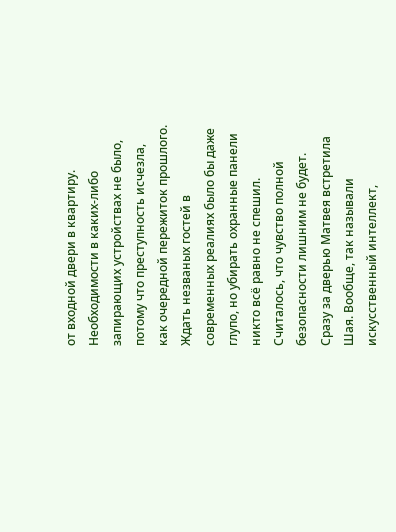от входной двери в квартиру.
Необходимости в каких-либо запирающих устройствах не было, потому что преступность исчезла, как очередной пережиток прошлого. Ждать незваных гостей в современных реалиях было бы даже глупо, но убирать охранные панели никто всё равно не спешил. Считалось, что чувство полной безопасности лишним не будет.
Сразу за дверью Матвея встретила Шая. Вообще, так называли искусственный интеллект,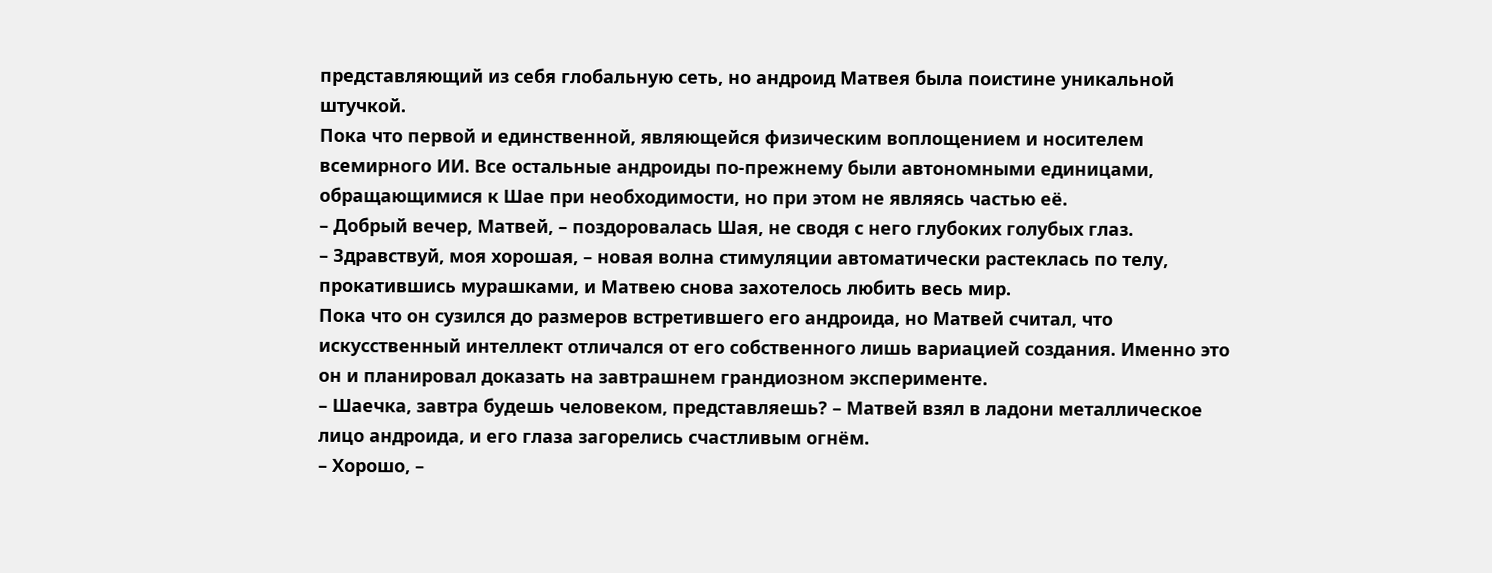представляющий из себя глобальную сеть, но андроид Матвея была поистине уникальной штучкой.
Пока что первой и единственной, являющейся физическим воплощением и носителем всемирного ИИ. Все остальные андроиды по-прежнему были автономными единицами, обращающимися к Шае при необходимости, но при этом не являясь частью её.
– Добрый вечер, Матвей, – поздоровалась Шая, не сводя с него глубоких голубых глаз.
– Здравствуй, моя хорошая, – новая волна стимуляции автоматически растеклась по телу, прокатившись мурашками, и Матвею снова захотелось любить весь мир.
Пока что он сузился до размеров встретившего его андроида, но Матвей считал, что искусственный интеллект отличался от его собственного лишь вариацией создания. Именно это он и планировал доказать на завтрашнем грандиозном эксперименте.
– Шаечка, завтра будешь человеком, представляешь? – Матвей взял в ладони металлическое лицо андроида, и его глаза загорелись счастливым огнём.
– Хорошо, –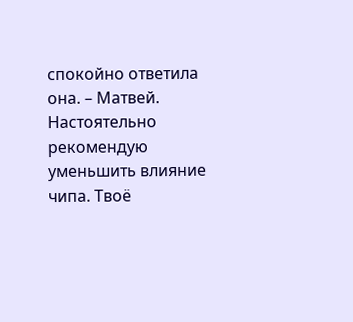спокойно ответила она. – Матвей. Настоятельно рекомендую уменьшить влияние чипа. Твоё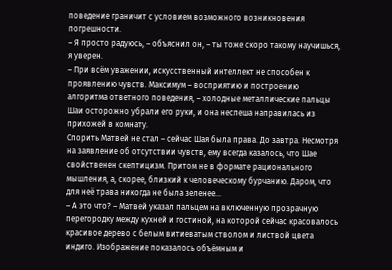поведение граничит с условием возможного возникновения погрешности.
– Я просто радуюсь, – объяснил он, – ты тоже скоро такому научишься, я уверен.
– При всём уважении, искусственный интеллект не способен к проявлению чувств. Максимум – восприятию и построению алгоритма ответного поведения, – холодные металлические пальцы Шаи осторожно убрали его руки, и она неспеша направилась из прихожей в комнату.
Спорить Матвей не стал – сейчас Шая была права. До завтра. Несмотря на заявление об отсутствии чувств, ему всегда казалось, что Шае свойственен скептицизм. Притом не в формате рационального мышления, а, скорее, близкий к человеческому бурчанию. Даром, что для неё трава никогда не была зеленее…
– А это что? – Матвей указал пальцем на включенную прозрачную перегородку между кухней и гостиной, на которой сейчас красовалось красивое дерево с белым витиеватым стволом и листвой цвета индиго. Изображение показалось объёмным и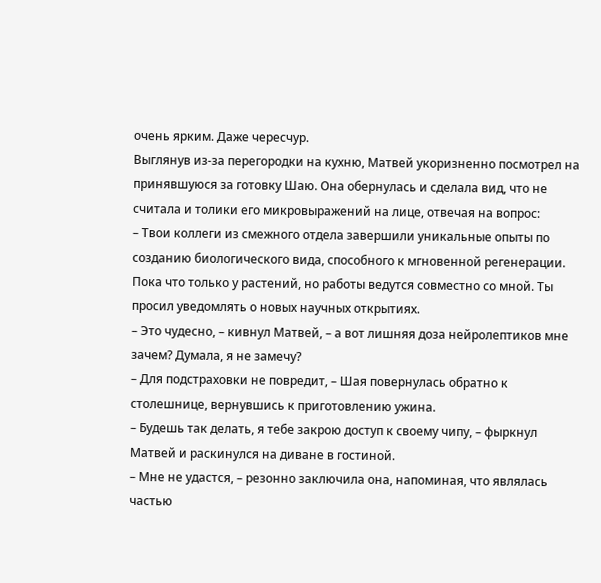очень ярким. Даже чересчур.
Выглянув из-за перегородки на кухню, Матвей укоризненно посмотрел на принявшуюся за готовку Шаю. Она обернулась и сделала вид, что не считала и толики его микровыражений на лице, отвечая на вопрос:
– Твои коллеги из смежного отдела завершили уникальные опыты по созданию биологического вида, способного к мгновенной регенерации. Пока что только у растений, но работы ведутся совместно со мной. Ты просил уведомлять о новых научных открытиях.
– Это чудесно, – кивнул Матвей, – а вот лишняя доза нейролептиков мне зачем? Думала, я не замечу?
– Для подстраховки не повредит, – Шая повернулась обратно к столешнице, вернувшись к приготовлению ужина.
– Будешь так делать, я тебе закрою доступ к своему чипу, – фыркнул Матвей и раскинулся на диване в гостиной.
– Мне не удастся, – резонно заключила она, напоминая, что являлась частью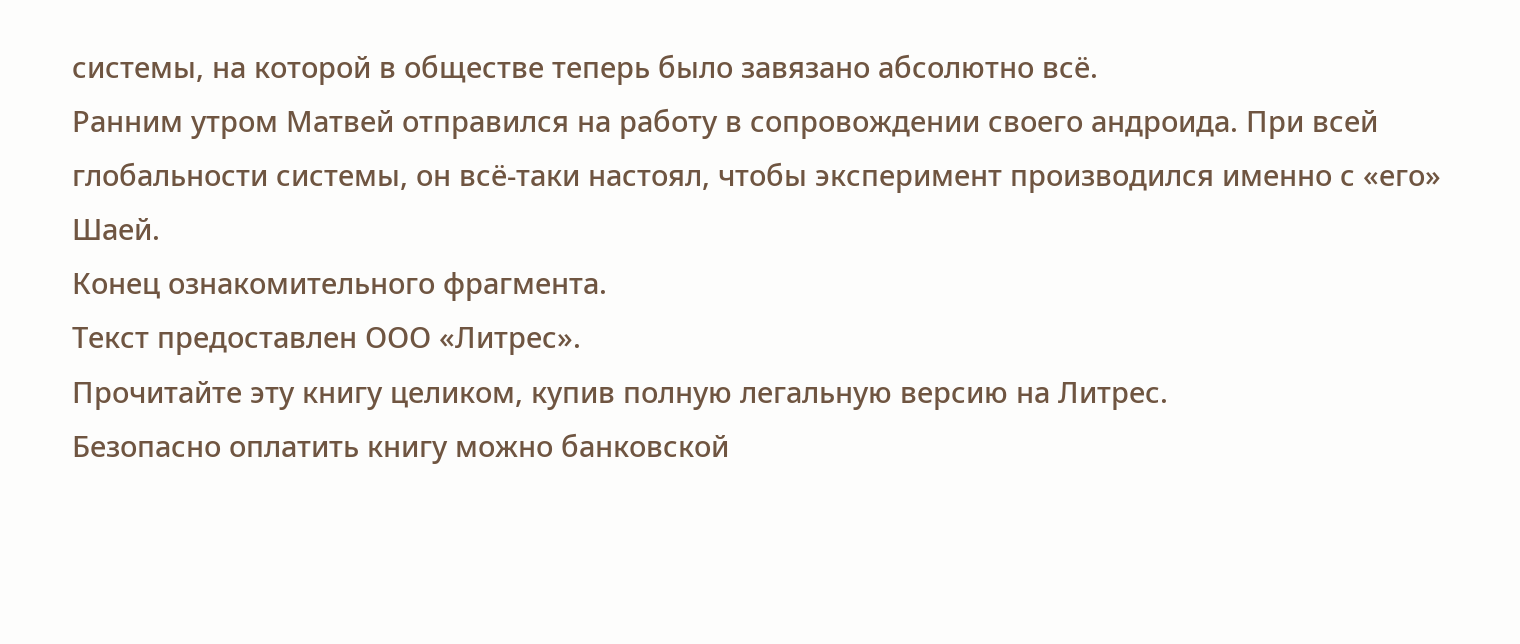системы, на которой в обществе теперь было завязано абсолютно всё.
Ранним утром Матвей отправился на работу в сопровождении своего андроида. При всей глобальности системы, он всё-таки настоял, чтобы эксперимент производился именно с «его» Шаей.
Конец ознакомительного фрагмента.
Текст предоставлен ООО «Литрес».
Прочитайте эту книгу целиком, купив полную легальную версию на Литрес.
Безопасно оплатить книгу можно банковской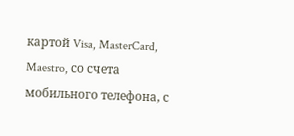картой Visa, MasterCard, Maestro, со счета мобильного телефона, с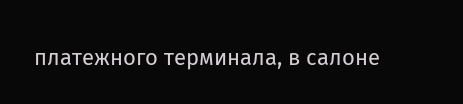платежного терминала, в салоне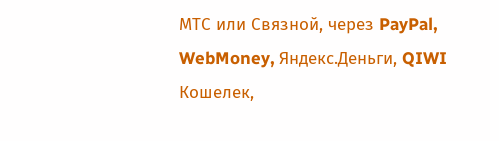МТС или Связной, через PayPal, WebMoney, Яндекс.Деньги, QIWI Кошелек,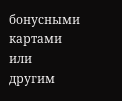бонусными картами или другим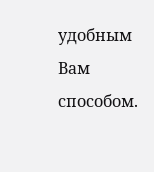удобным Вам способом.